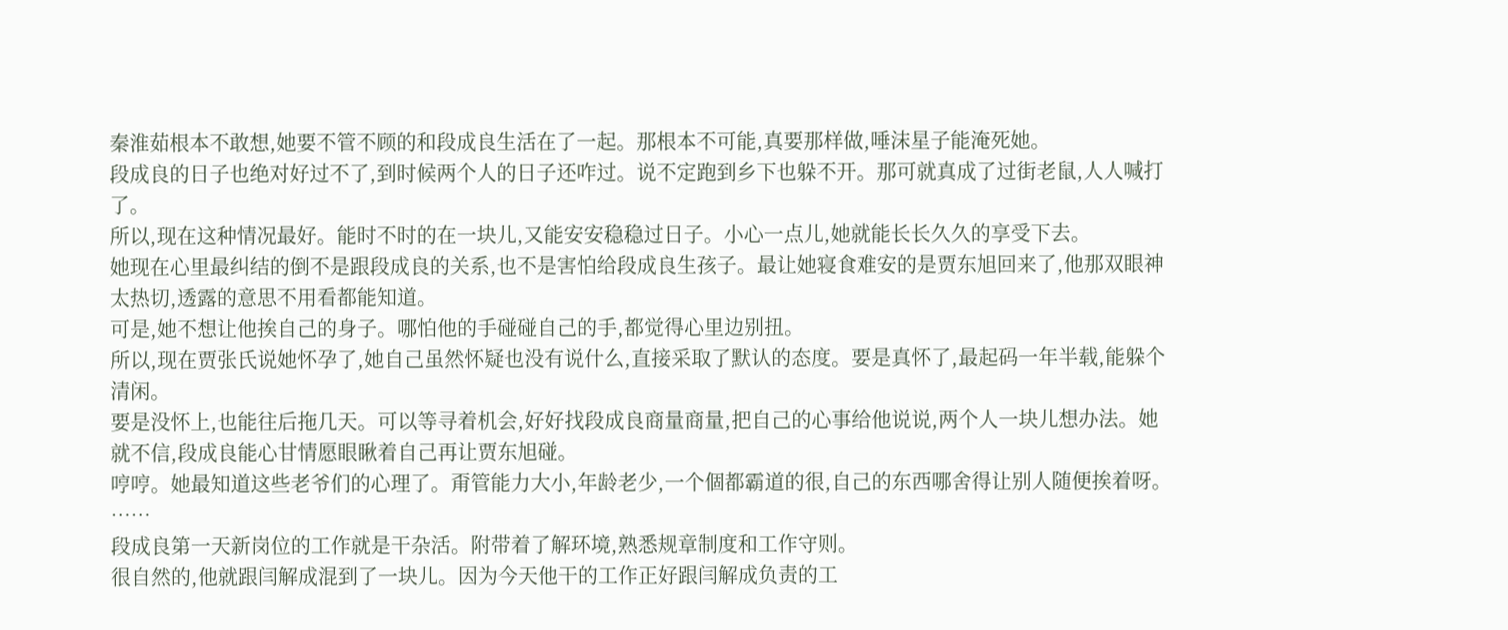秦淮茹根本不敢想,她要不管不顾的和段成良生活在了一起。那根本不可能,真要那样做,唾沫星子能淹死她。
段成良的日子也绝对好过不了,到时候两个人的日子还咋过。说不定跑到乡下也躲不开。那可就真成了过街老鼠,人人喊打了。
所以,现在这种情况最好。能时不时的在一块儿,又能安安稳稳过日子。小心一点儿,她就能长长久久的享受下去。
她现在心里最纠结的倒不是跟段成良的关系,也不是害怕给段成良生孩子。最让她寝食难安的是贾东旭回来了,他那双眼神太热切,透露的意思不用看都能知道。
可是,她不想让他挨自己的身子。哪怕他的手碰碰自己的手,都觉得心里边别扭。
所以,现在贾张氏说她怀孕了,她自己虽然怀疑也没有说什么,直接采取了默认的态度。要是真怀了,最起码一年半载,能躲个清闲。
要是没怀上,也能往后拖几天。可以等寻着机会,好好找段成良商量商量,把自己的心事给他说说,两个人一块儿想办法。她就不信,段成良能心甘情愿眼瞅着自己再让贾东旭碰。
哼哼。她最知道这些老爷们的心理了。甭管能力大小,年龄老少,一个個都霸道的很,自己的东西哪舍得让别人随便挨着呀。
……
段成良第一天新岗位的工作就是干杂活。附带着了解环境,熟悉规章制度和工作守则。
很自然的,他就跟闫解成混到了一块儿。因为今天他干的工作正好跟闫解成负责的工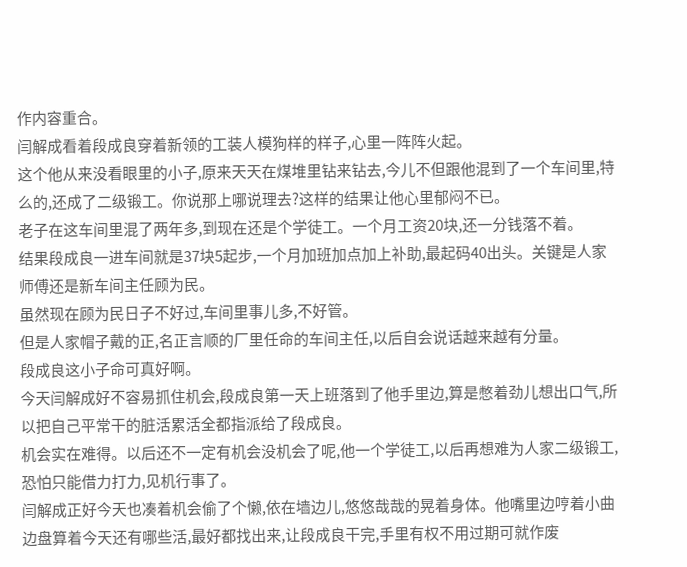作内容重合。
闫解成看着段成良穿着新领的工装人模狗样的样子,心里一阵阵火起。
这个他从来没看眼里的小子,原来天天在煤堆里钻来钻去,今儿不但跟他混到了一个车间里,特么的,还成了二级锻工。你说那上哪说理去?这样的结果让他心里郁闷不已。
老子在这车间里混了两年多,到现在还是个学徒工。一个月工资20块,还一分钱落不着。
结果段成良一进车间就是37块5起步,一个月加班加点加上补助,最起码40出头。关键是人家师傅还是新车间主任顾为民。
虽然现在顾为民日子不好过,车间里事儿多,不好管。
但是人家帽子戴的正,名正言顺的厂里任命的车间主任,以后自会说话越来越有分量。
段成良这小子命可真好啊。
今天闫解成好不容易抓住机会,段成良第一天上班落到了他手里边,算是憋着劲儿想出口气,所以把自己平常干的脏活累活全都指派给了段成良。
机会实在难得。以后还不一定有机会没机会了呢,他一个学徒工,以后再想难为人家二级锻工,恐怕只能借力打力,见机行事了。
闫解成正好今天也凑着机会偷了个懒,依在墙边儿,悠悠哉哉的晃着身体。他嘴里边哼着小曲边盘算着今天还有哪些活,最好都找出来,让段成良干完,手里有权不用过期可就作废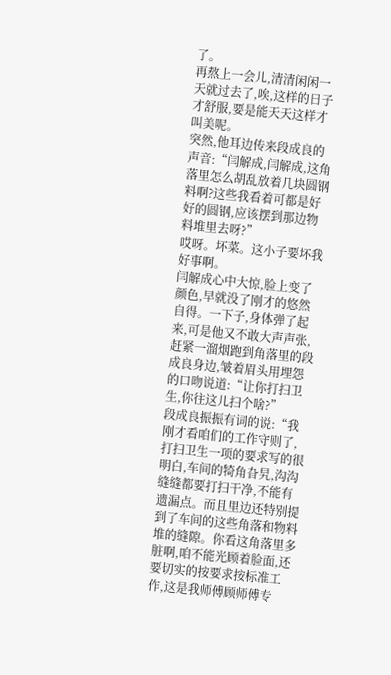了。
再熬上一会儿,清清闲闲一天就过去了,唉,这样的日子才舒服,要是能天天这样才叫美呢。
突然,他耳边传来段成良的声音:“闫解成,闫解成,这角落里怎么胡乱放着几块圆钢料啊?这些我看着可都是好好的圆钢,应该摆到那边物料堆里去呀?”
哎呀。坏菜。这小子要坏我好事啊。
闫解成心中大惊,脸上变了颜色,早就没了刚才的悠然自得。一下子,身体弹了起来,可是他又不敢大声声张,赶紧一溜烟跑到角落里的段成良身边,皱着眉头用埋怨的口吻说道:“让你打扫卫生,你往这儿扫个啥?”
段成良振振有词的说:“我刚才看咱们的工作守则了,打扫卫生一项的要求写的很明白,车间的犄角旮旯,沟沟缝缝都要打扫干净,不能有遗漏点。而且里边还特别提到了车间的这些角落和物料堆的缝隙。你看这角落里多脏啊,咱不能光顾着脸面,还要切实的按要求按标准工作,这是我师傅顾师傅专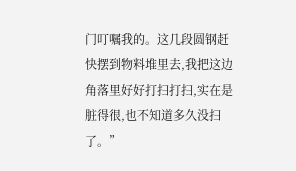门叮嘱我的。这几段圆钢赶快摆到物料堆里去,我把这边角落里好好打扫打扫,实在是脏得很,也不知道多久没扫了。”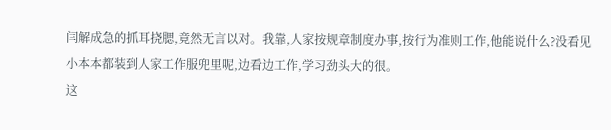闫解成急的抓耳挠腮,竟然无言以对。我靠,人家按规章制度办事,按行为准则工作,他能说什么?没看见小本本都装到人家工作服兜里呢,边看边工作,学习劲头大的很。
这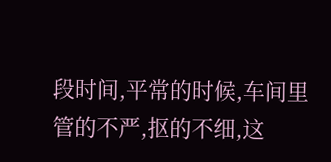段时间,平常的时候,车间里管的不严,抠的不细,这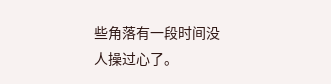些角落有一段时间没人操过心了。